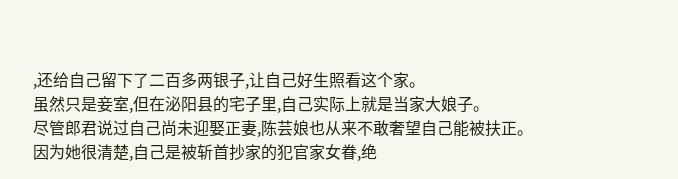,还给自己留下了二百多两银子,让自己好生照看这个家。
虽然只是妾室,但在泌阳县的宅子里,自己实际上就是当家大娘子。
尽管郎君说过自己尚未迎娶正妻,陈芸娘也从来不敢奢望自己能被扶正。
因为她很清楚,自己是被斩首抄家的犯官家女眷,绝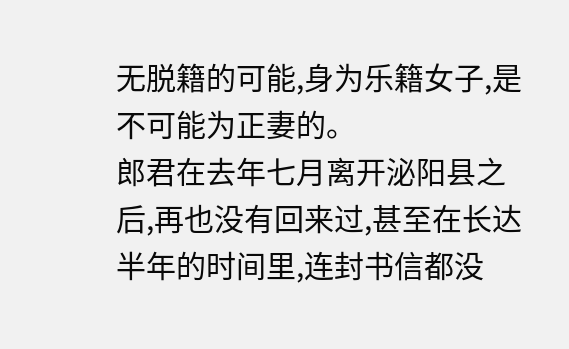无脱籍的可能,身为乐籍女子,是不可能为正妻的。
郎君在去年七月离开泌阳县之后,再也没有回来过,甚至在长达半年的时间里,连封书信都没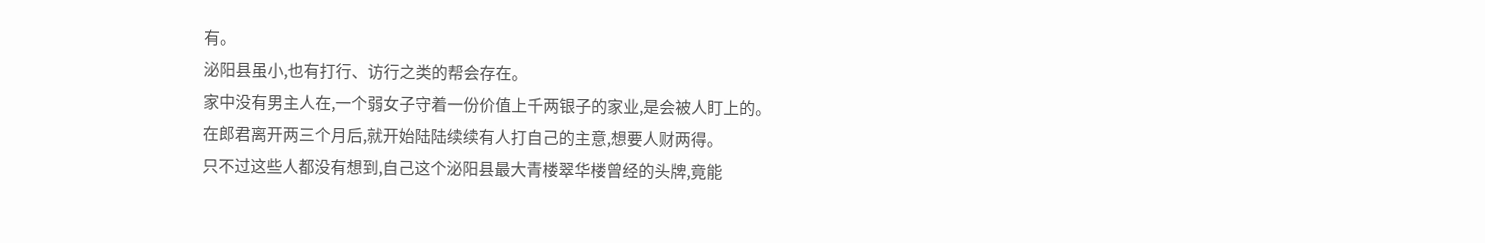有。
泌阳县虽小,也有打行、访行之类的帮会存在。
家中没有男主人在,一个弱女子守着一份价值上千两银子的家业,是会被人盯上的。
在郎君离开两三个月后,就开始陆陆续续有人打自己的主意,想要人财两得。
只不过这些人都没有想到,自己这个泌阳县最大青楼翠华楼曾经的头牌,竟能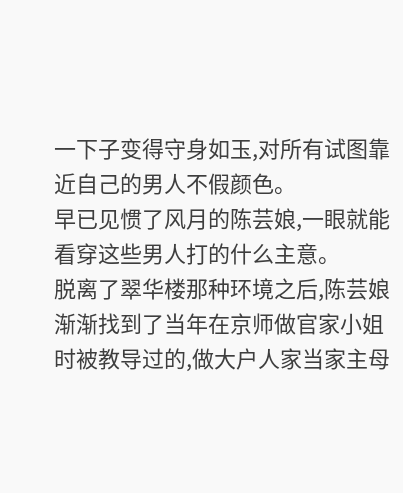一下子变得守身如玉,对所有试图靠近自己的男人不假颜色。
早已见惯了风月的陈芸娘,一眼就能看穿这些男人打的什么主意。
脱离了翠华楼那种环境之后,陈芸娘渐渐找到了当年在京师做官家小姐时被教导过的,做大户人家当家主母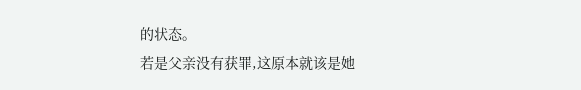的状态。
若是父亲没有获罪,这原本就该是她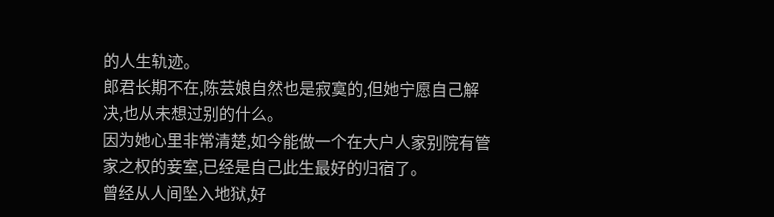的人生轨迹。
郎君长期不在,陈芸娘自然也是寂寞的,但她宁愿自己解决,也从未想过别的什么。
因为她心里非常清楚,如今能做一个在大户人家别院有管家之权的妾室,已经是自己此生最好的归宿了。
曾经从人间坠入地狱,好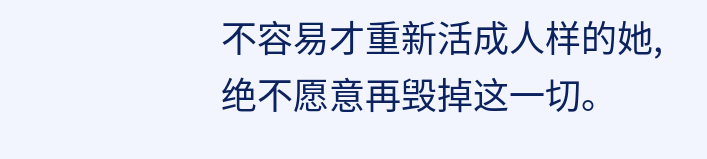不容易才重新活成人样的她,绝不愿意再毁掉这一切。